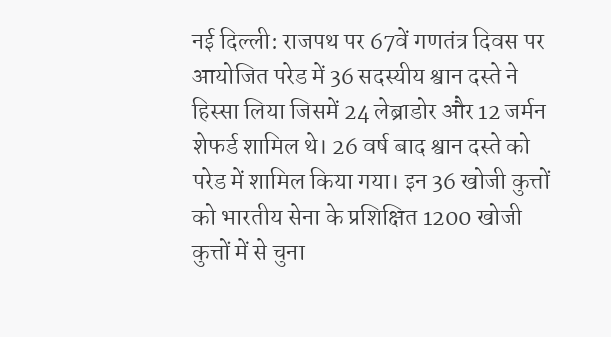नई दिल्ली: राजपथ पर 67वें गणतंत्र दिवस पर आयोजित परेड में 36 सदस्यीय श्वान दस्ते ने हिस्सा लिया जिसमें 24 लेब्राडोर और 12 जर्मन शेफर्ड शामिल थे। 26 वर्ष बाद श्वान दस्ते को परेड में शामिल किया गया। इन 36 खोजी कुत्तों को भारतीय सेना के प्रशिक्षित 1200 खोजी कुत्तों में से चुना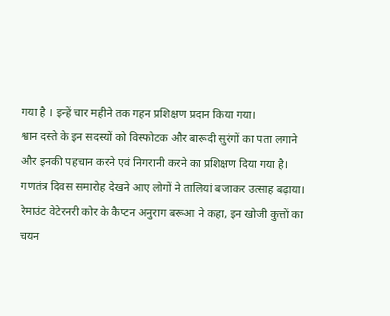गया है । इन्हें चार महीने तक गहन प्रशिक्षण प्रदान किया गया।
श्वान दस्ते के इन सदस्यों को विस्फोटक और बारूदी सुरंगों का पता लगाने और इनकी पहचान करने एवं निगरानी करने का प्रशिक्षण दिया गया है। गणतंत्र दिवस समारोह देखने आए लोगों ने तालियां बजाकर उत्साह बढ़ाया।
रेमाउंट वेटेरनरी कोर के कैप्टन अनुराग बरूआ ने कहा, इन खोजी कुत्तों का चयन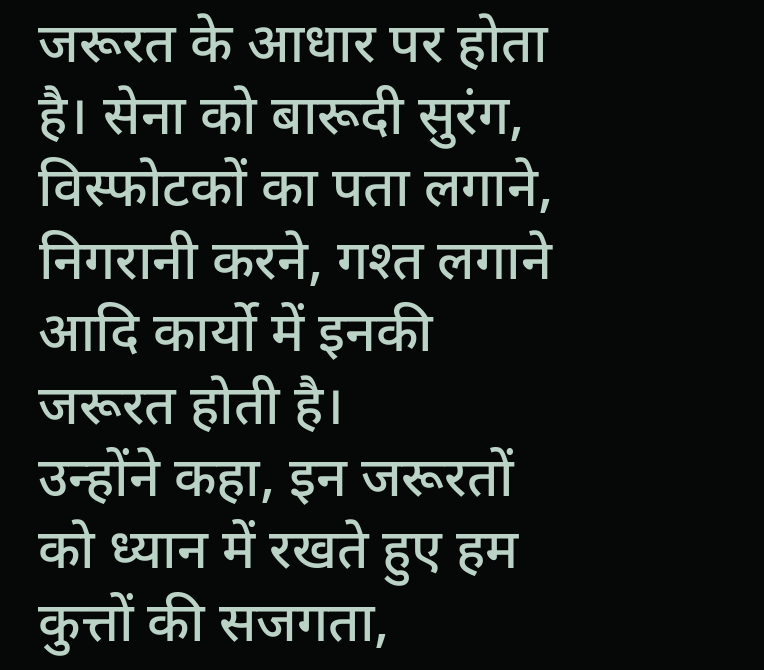जरूरत के आधार पर होता है। सेना को बारूदी सुरंग, विस्फोटकों का पता लगाने, निगरानी करने, गश्त लगाने आदि कार्यो में इनकी जरूरत होती है।
उन्होंने कहा, इन जरूरतों को ध्यान में रखते हुए हम कुत्तों की सजगता,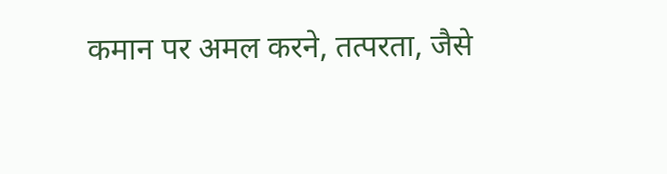कमान पर अमल करने, तत्परता, जैसे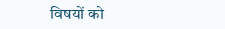विषयों को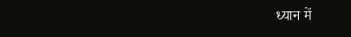ध्यान में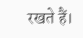रखते हैं।